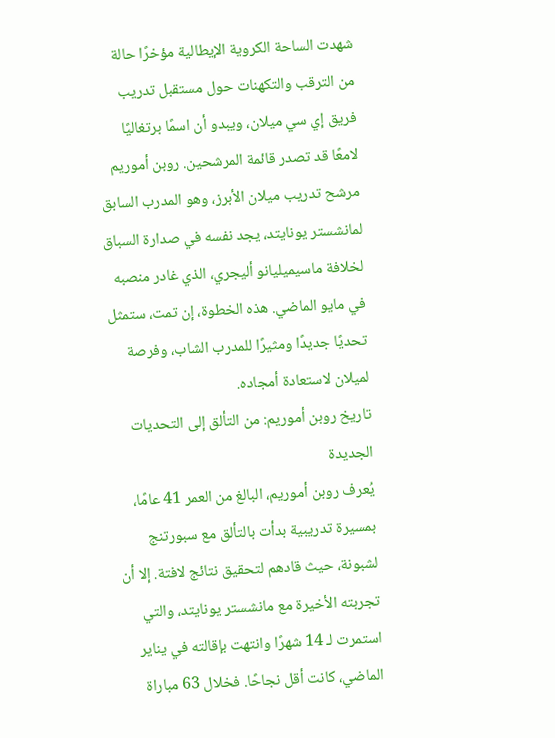شهدت الساحة الكروية الإيطالية مؤخرًا حالة من الترقب والتكهنات حول مستقبل تدريب فريق إي سي ميلان، ويبدو أن اسمًا برتغاليًا لامعًا قد تصدر قائمة المرشحين. روبن أموريم مرشح تدريب ميلان الأبرز، وهو المدرب السابق لمانشستر يونايتد، يجد نفسه في صدارة السباق لخلافة ماسيميليانو أليجري، الذي غادر منصبه في مايو الماضي. هذه الخطوة، إن تمت، ستمثل تحديًا جديدًا ومثيرًا للمدرب الشاب، وفرصة لميلان لاستعادة أمجاده.
تاريخ روبن أموريم: من التألق إلى التحديات الجديدة
يُعرف روبن أموريم، البالغ من العمر 41 عامًا، بمسيرة تدريبية بدأت بالتألق مع سبورتنج لشبونة، حيث قادهم لتحقيق نتائج لافتة. إلا أن تجربته الأخيرة مع مانشستر يونايتد، والتي استمرت لـ 14 شهرًا وانتهت بإقالته في يناير الماضي، كانت أقل نجاحًا. فخلال 63 مباراة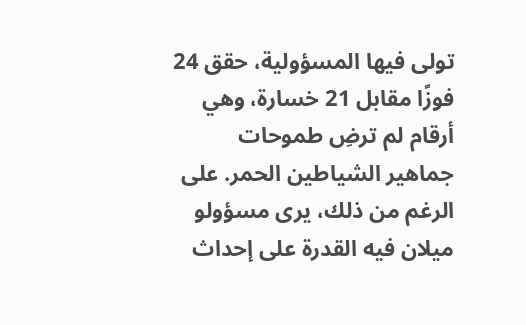تولى فيها المسؤولية، حقق 24 فوزًا مقابل 21 خسارة، وهي أرقام لم ترضِ طموحات جماهير الشياطين الحمر. على الرغم من ذلك، يرى مسؤولو ميلان فيه القدرة على إحداث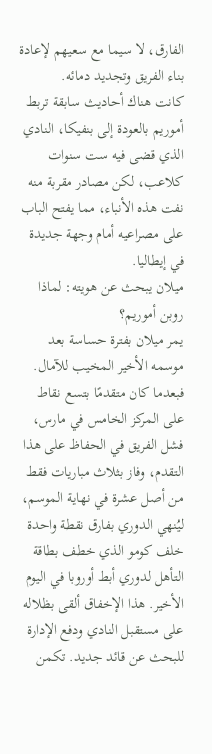الفارق، لا سيما مع سعيهم لإعادة بناء الفريق وتجديد دمائه.
كانت هناك أحاديث سابقة تربط أموريم بالعودة إلى بنفيكا، النادي الذي قضى فيه ست سنوات كلاعب، لكن مصادر مقربة منه نفت هذه الأنباء، مما يفتح الباب على مصراعيه أمام وجهة جديدة في إيطاليا.
ميلان يبحث عن هويته: لماذا روبن أموريم؟
يمر ميلان بفترة حساسة بعد موسمه الأخير المخيب للآمال. فبعدما كان متقدمًا بتسع نقاط على المركز الخامس في مارس، فشل الفريق في الحفاظ على هذا التقدم، وفاز بثلاث مباريات فقط من أصل عشرة في نهاية الموسم، ليُنهي الدوري بفارق نقطة واحدة خلف كومو الذي خطف بطاقة التأهل لدوري أبط أوروبا في اليوم الأخير. هذا الإخفاق ألقى بظلاله على مستقبل النادي ودفع الإدارة للبحث عن قائد جديد. تكمن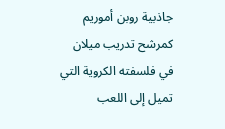جاذبية روبن أموريم كمرشح تدريب ميلان في فلسفته الكروية التي تميل إلى اللعب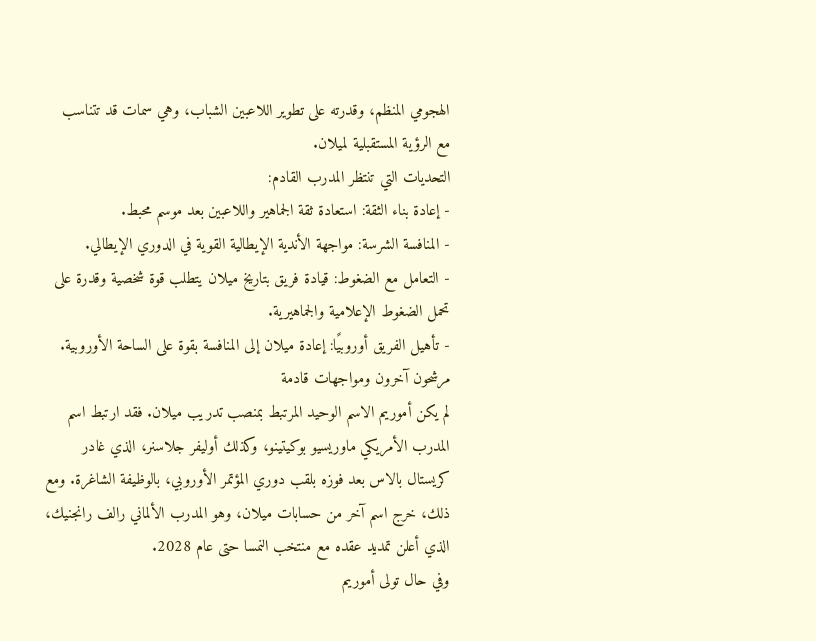الهجومي المنظم، وقدرته على تطوير اللاعبين الشباب، وهي سمات قد تتناسب مع الرؤية المستقبلية لميلان.
التحديات التي تنتظر المدرب القادم:
- إعادة بناء الثقة: استعادة ثقة الجماهير واللاعبين بعد موسم محبط.
- المنافسة الشرسة: مواجهة الأندية الإيطالية القوية في الدوري الإيطالي.
- التعامل مع الضغوط: قيادة فريق بتاريخ ميلان يتطلب قوة شخصية وقدرة على تحمل الضغوط الإعلامية والجماهيرية.
- تأهيل الفريق أوروبيًا: إعادة ميلان إلى المنافسة بقوة على الساحة الأوروبية.
مرشحون آخرون ومواجهات قادمة
لم يكن أموريم الاسم الوحيد المرتبط بمنصب تدريب ميلان. فقد ارتبط اسم المدرب الأمريكي ماوريسيو بوكيتينو، وكذلك أوليفر جلاسنر، الذي غادر كريستال بالاس بعد فوزه بلقب دوري المؤتمر الأوروبي، بالوظيفة الشاغرة. ومع ذلك، خرج اسم آخر من حسابات ميلان، وهو المدرب الألماني رالف رانجنيك، الذي أعلن تمديد عقده مع منتخب النمسا حتى عام 2028.
وفي حال تولى أموريم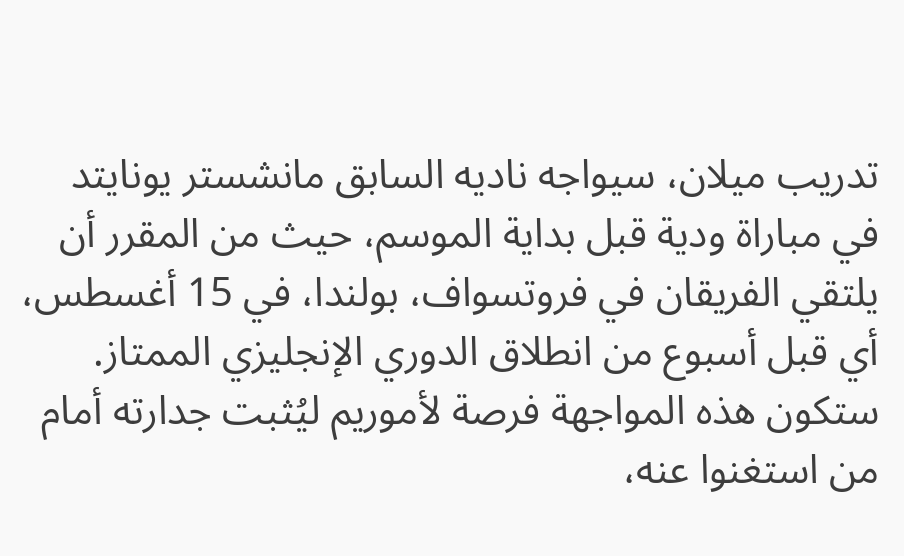تدريب ميلان، سيواجه ناديه السابق مانشستر يونايتد في مباراة ودية قبل بداية الموسم، حيث من المقرر أن يلتقي الفريقان في فروتسواف، بولندا، في 15 أغسطس، أي قبل أسبوع من انطلاق الدوري الإنجليزي الممتاز. ستكون هذه المواجهة فرصة لأموريم ليُثبت جدارته أمام من استغنوا عنه،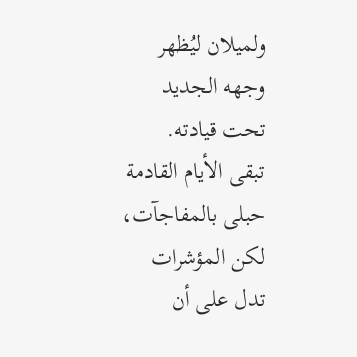ولميلان ليُظهر وجهه الجديد تحت قيادته.
تبقى الأيام القادمة حبلى بالمفاجآت، لكن المؤشرات تدل على أن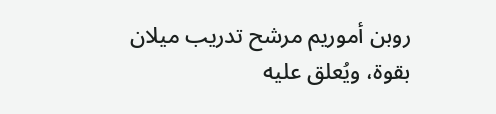روبن أموريم مرشح تدريب ميلان بقوة، ويُعلق عليه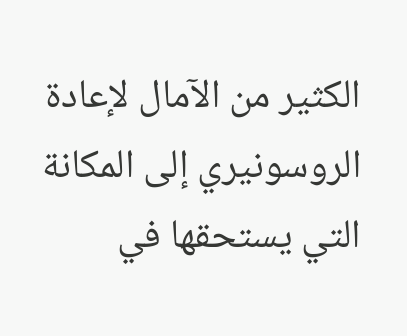الكثير من الآمال لإعادة الروسونيري إلى المكانة التي يستحقها في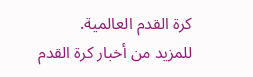كرة القدم العالمية.
للمزيد من أخبار كرة القدم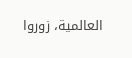العالمية، زوروا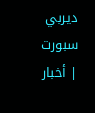ديربي سبورت | أخبار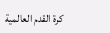كرة القدم العالمية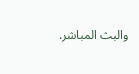والبث المباشر.